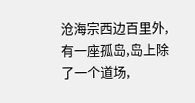沧海宗西边百里外,有一座孤岛,岛上除了一个道场,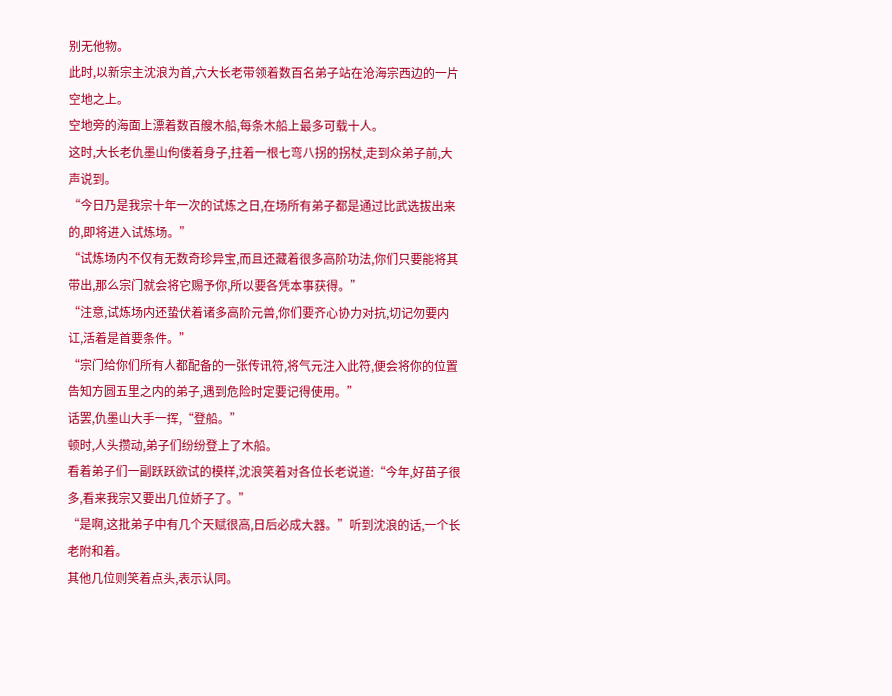别无他物。
此时,以新宗主沈浪为首,六大长老带领着数百名弟子站在沧海宗西边的一片空地之上。
空地旁的海面上漂着数百艘木船,每条木船上最多可载十人。
这时,大长老仇墨山佝偻着身子,拄着一根七弯八拐的拐杖,走到众弟子前,大声说到。
“今日乃是我宗十年一次的试炼之日,在场所有弟子都是通过比武选拔出来的,即将进入试炼场。”
“试炼场内不仅有无数奇珍异宝,而且还藏着很多高阶功法,你们只要能将其带出,那么宗门就会将它赐予你,所以要各凭本事获得。”
“注意,试炼场内还蛰伏着诸多高阶元兽,你们要齐心协力对抗,切记勿要内讧,活着是首要条件。”
“宗门给你们所有人都配备的一张传讯符,将气元注入此符,便会将你的位置告知方圆五里之内的弟子,遇到危险时定要记得使用。”
话罢,仇墨山大手一挥,“登船。”
顿时,人头攒动,弟子们纷纷登上了木船。
看着弟子们一副跃跃欲试的模样,沈浪笑着对各位长老说道:“今年,好苗子很多,看来我宗又要出几位娇子了。”
“是啊,这批弟子中有几个天赋很高,日后必成大器。”听到沈浪的话,一个长老附和着。
其他几位则笑着点头,表示认同。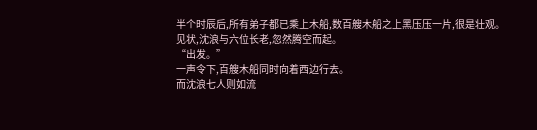半个时辰后,所有弟子都已乘上木船,数百艘木船之上黑压压一片,很是壮观。
见状,沈浪与六位长老,忽然腾空而起。
“出发。”
一声令下,百艘木船同时向着西边行去。
而沈浪七人则如流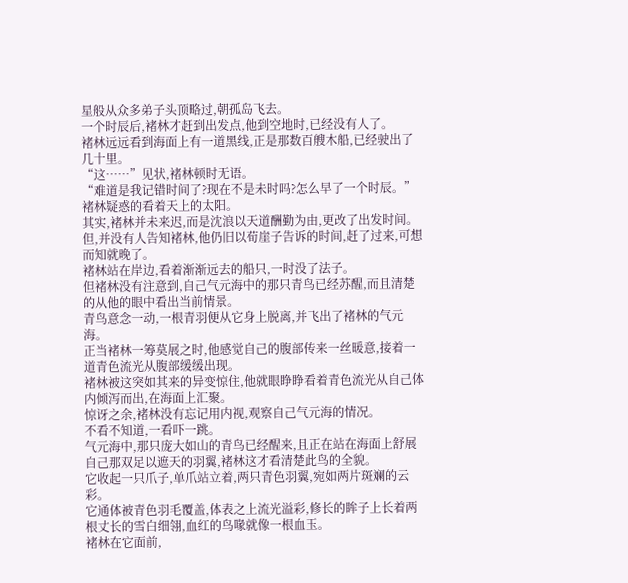星般从众多弟子头顶略过,朝孤岛飞去。
一个时辰后,褚林才赶到出发点,他到空地时,已经没有人了。
褚林远远看到海面上有一道黑线,正是那数百艘木船,已经驶出了几十里。
“这……”见状,褚林顿时无语。
“难道是我记错时间了?现在不是未时吗?怎么早了一个时辰。”褚林疑惑的看着天上的太阳。
其实,褚林并未来迟,而是沈浪以天道酬勤为由,更改了出发时间。
但,并没有人告知褚林,他仍旧以荀崖子告诉的时间,赶了过来,可想而知就晚了。
褚林站在岸边,看着渐渐远去的船只,一时没了法子。
但褚林没有注意到,自己气元海中的那只青鸟已经苏醒,而且清楚的从他的眼中看出当前情景。
青鸟意念一动,一根青羽便从它身上脱离,并飞出了褚林的气元海。
正当褚林一筹莫展之时,他感觉自己的腹部传来一丝暖意,接着一道青色流光从腹部缓缓出现。
褚林被这突如其来的异变惊住,他就眼睁睁看着青色流光从自己体内倾泻而出,在海面上汇聚。
惊讶之余,褚林没有忘记用内视,观察自己气元海的情况。
不看不知道,一看吓一跳。
气元海中,那只庞大如山的青鸟已经醒来,且正在站在海面上舒展自己那双足以遮天的羽翼,褚林这才看清楚此鸟的全貌。
它收起一只爪子,单爪站立着,两只青色羽翼,宛如两片斑斓的云彩。
它通体被青色羽毛覆盖,体表之上流光溢彩,修长的眸子上长着两根丈长的雪白细翎,血红的鸟喙就像一根血玉。
褚林在它面前,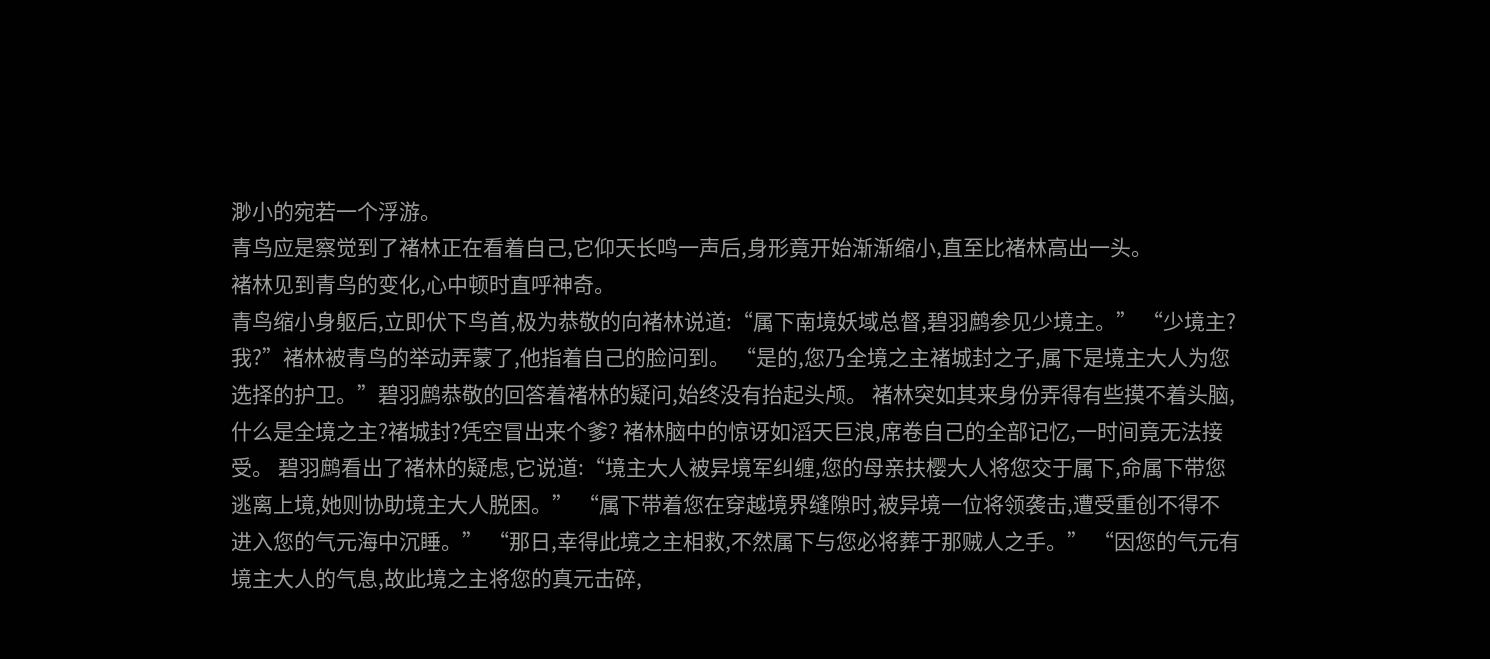渺小的宛若一个浮游。
青鸟应是察觉到了褚林正在看着自己,它仰天长鸣一声后,身形竟开始渐渐缩小,直至比褚林高出一头。
褚林见到青鸟的变化,心中顿时直呼神奇。
青鸟缩小身躯后,立即伏下鸟首,极为恭敬的向褚林说道:“属下南境妖域总督,碧羽鹧参见少境主。” “少境主?我?”褚林被青鸟的举动弄蒙了,他指着自己的脸问到。 “是的,您乃全境之主褚城封之子,属下是境主大人为您选择的护卫。”碧羽鹧恭敬的回答着褚林的疑问,始终没有抬起头颅。 褚林突如其来身份弄得有些摸不着头脑,什么是全境之主?褚城封?凭空冒出来个爹? 褚林脑中的惊讶如滔天巨浪,席卷自己的全部记忆,一时间竟无法接受。 碧羽鹧看出了褚林的疑虑,它说道:“境主大人被异境军纠缠,您的母亲扶樱大人将您交于属下,命属下带您逃离上境,她则协助境主大人脱困。” “属下带着您在穿越境界缝隙时,被异境一位将领袭击,遭受重创不得不进入您的气元海中沉睡。” “那日,幸得此境之主相救,不然属下与您必将葬于那贼人之手。” “因您的气元有境主大人的气息,故此境之主将您的真元击碎,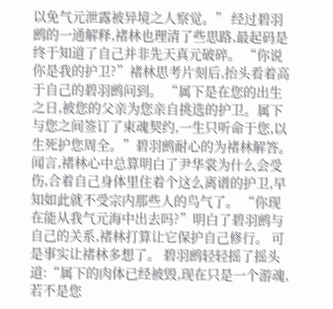以免气元泄露被异境之人察觉。” 经过碧羽鹧的一通解释,褚林也理清了些思路,最起码是终于知道了自己并非先天真元破碎。 “你说你是我的护卫?”褚林思考片刻后,抬头看着高于自己的碧羽鹧问到。 “属下是在您的出生之日,被您的父亲为您亲自挑选的护卫。属下与您之间签订了束魂契约,一生只听命于您,以生死护您周全。”碧羽鹧耐心的为褚林解答。 闻言,褚林心中总算明白了尹华裳为什么会受伤,合着自己身体里住着个这么离谱的护卫,早知如此就不受宗内那些人的鸟气了。 “你现在能从我气元海中出去吗?”明白了碧羽鹧与自己的关系,褚林打算让它保护自己修行。 可是事实让褚林多想了。 碧羽鹧轻轻摇了摇头道:“属下的肉体已经被毁,现在只是一个游魂,若不是您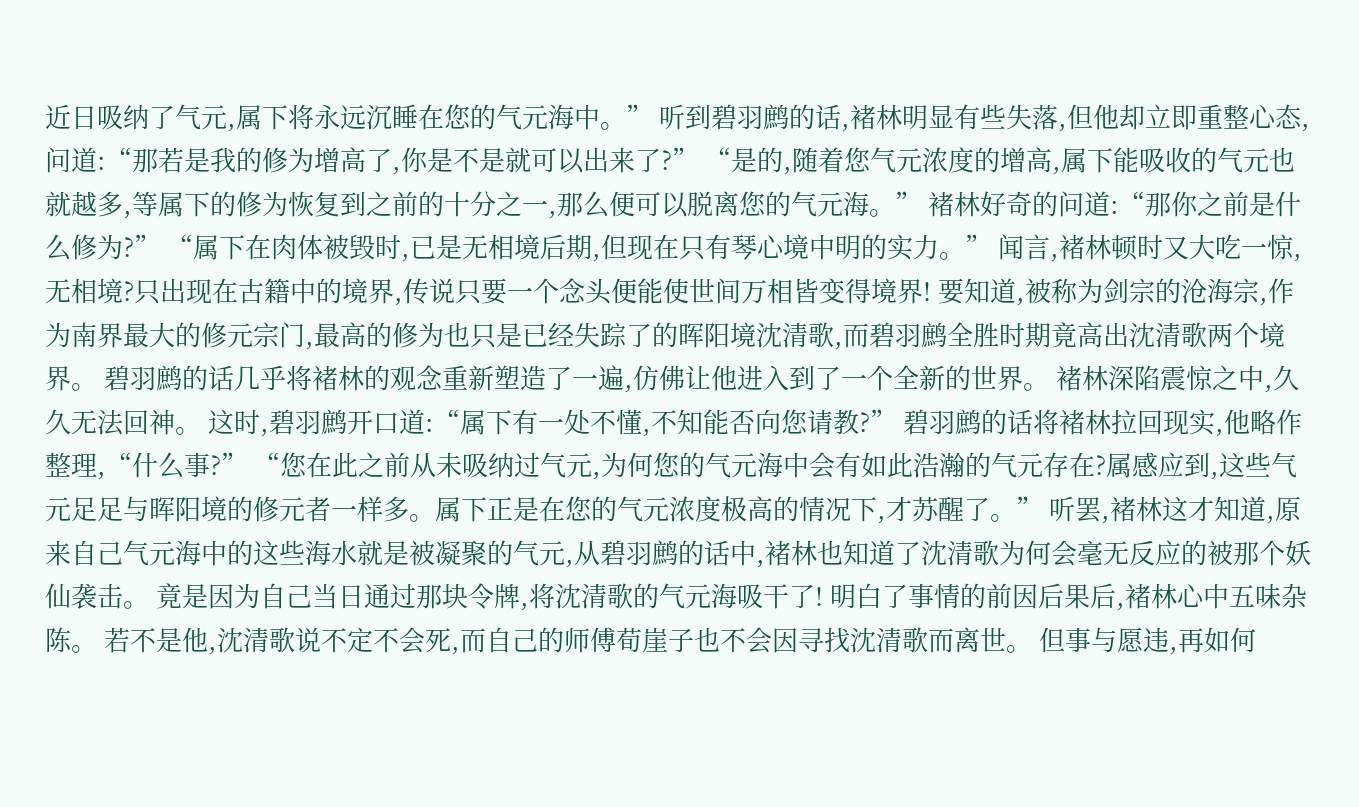近日吸纳了气元,属下将永远沉睡在您的气元海中。” 听到碧羽鹧的话,褚林明显有些失落,但他却立即重整心态,问道:“那若是我的修为增高了,你是不是就可以出来了?” “是的,随着您气元浓度的增高,属下能吸收的气元也就越多,等属下的修为恢复到之前的十分之一,那么便可以脱离您的气元海。” 褚林好奇的问道:“那你之前是什么修为?” “属下在肉体被毁时,已是无相境后期,但现在只有琴心境中明的实力。” 闻言,褚林顿时又大吃一惊,无相境?只出现在古籍中的境界,传说只要一个念头便能使世间万相皆变得境界! 要知道,被称为剑宗的沧海宗,作为南界最大的修元宗门,最高的修为也只是已经失踪了的晖阳境沈清歌,而碧羽鹧全胜时期竟高出沈清歌两个境界。 碧羽鹧的话几乎将褚林的观念重新塑造了一遍,仿佛让他进入到了一个全新的世界。 褚林深陷震惊之中,久久无法回神。 这时,碧羽鹧开口道:“属下有一处不懂,不知能否向您请教?” 碧羽鹧的话将褚林拉回现实,他略作整理,“什么事?” “您在此之前从未吸纳过气元,为何您的气元海中会有如此浩瀚的气元存在?属感应到,这些气元足足与晖阳境的修元者一样多。属下正是在您的气元浓度极高的情况下,才苏醒了。” 听罢,褚林这才知道,原来自己气元海中的这些海水就是被凝聚的气元,从碧羽鹧的话中,褚林也知道了沈清歌为何会毫无反应的被那个妖仙袭击。 竟是因为自己当日通过那块令牌,将沈清歌的气元海吸干了! 明白了事情的前因后果后,褚林心中五味杂陈。 若不是他,沈清歌说不定不会死,而自己的师傅荀崖子也不会因寻找沈清歌而离世。 但事与愿违,再如何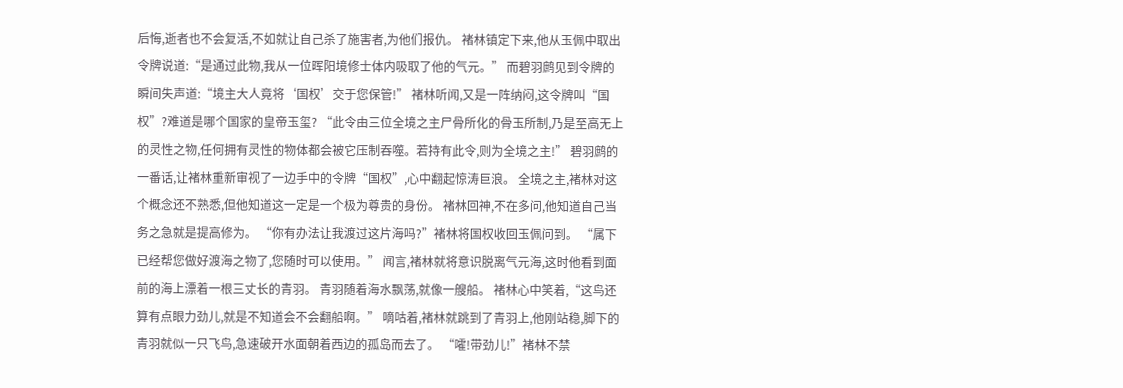后悔,逝者也不会复活,不如就让自己杀了施害者,为他们报仇。 褚林镇定下来,他从玉佩中取出令牌说道:“是通过此物,我从一位晖阳境修士体内吸取了他的气元。” 而碧羽鹧见到令牌的瞬间失声道:“境主大人竟将‘国权’交于您保管!” 褚林听闻,又是一阵纳闷,这令牌叫“国权”?难道是哪个国家的皇帝玉玺? “此令由三位全境之主尸骨所化的骨玉所制,乃是至高无上的灵性之物,任何拥有灵性的物体都会被它压制吞噬。若持有此令,则为全境之主!” 碧羽鹧的一番话,让褚林重新审视了一边手中的令牌“国权”,心中翻起惊涛巨浪。 全境之主,褚林对这个概念还不熟悉,但他知道这一定是一个极为尊贵的身份。 褚林回神,不在多问,他知道自己当务之急就是提高修为。 “你有办法让我渡过这片海吗?”褚林将国权收回玉佩问到。 “属下已经帮您做好渡海之物了,您随时可以使用。” 闻言,褚林就将意识脱离气元海,这时他看到面前的海上漂着一根三丈长的青羽。 青羽随着海水飘荡,就像一艘船。 褚林心中笑着,“这鸟还算有点眼力劲儿,就是不知道会不会翻船啊。” 嘀咕着,褚林就跳到了青羽上,他刚站稳,脚下的青羽就似一只飞鸟,急速破开水面朝着西边的孤岛而去了。 “嚯!带劲儿!”褚林不禁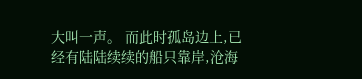大叫一声。 而此时孤岛边上,已经有陆陆续续的船只靠岸,沧海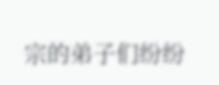宗的弟子们纷纷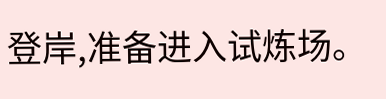登岸,准备进入试炼场。